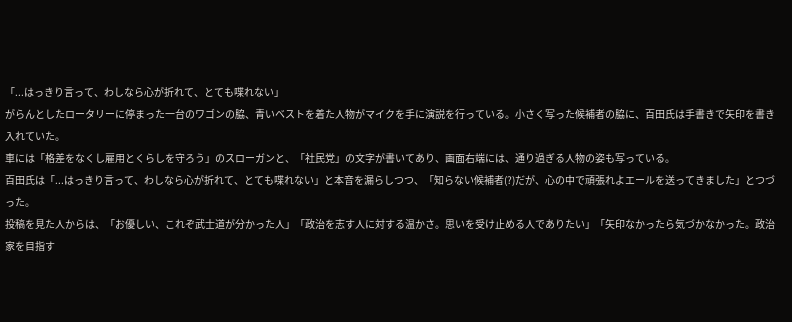「...はっきり言って、わしなら心が折れて、とても喋れない」
がらんとしたロータリーに停まった一台のワゴンの脇、青いベストを着た人物がマイクを手に演説を行っている。小さく写った候補者の脇に、百田氏は手書きで矢印を書き入れていた。
車には「格差をなくし雇用とくらしを守ろう」のスローガンと、「社民党」の文字が書いてあり、画面右端には、通り過ぎる人物の姿も写っている。
百田氏は「...はっきり言って、わしなら心が折れて、とても喋れない」と本音を漏らしつつ、「知らない候補者(?)だが、心の中で頑張れよエールを送ってきました」とつづった。
投稿を見た人からは、「お優しい、これぞ武士道が分かった人」「政治を志す人に対する温かさ。思いを受け止める人でありたい」「矢印なかったら気づかなかった。政治家を目指す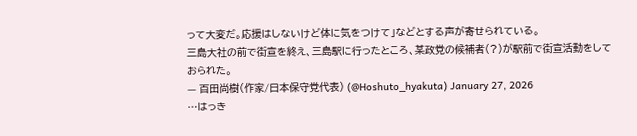って大変だ。応援はしないけど体に気をつけて」などとする声が寄せられている。
三島大社の前で街宣を終え、三島駅に行ったところ、某政党の候補者(?)が駅前で街宣活動をしておられた。
— 百田尚樹(作家/日本保守党代表) (@Hoshuto_hyakuta) January 27, 2026
…はっき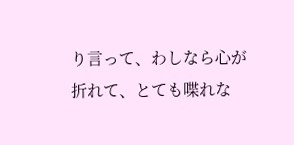り言って、わしなら心が折れて、とても喋れな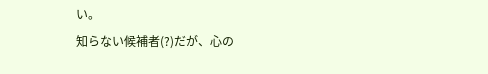い。
知らない候補者(?)だが、心の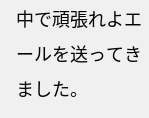中で頑張れよエールを送ってきました。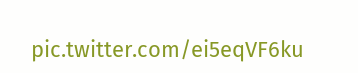pic.twitter.com/ei5eqVF6ku